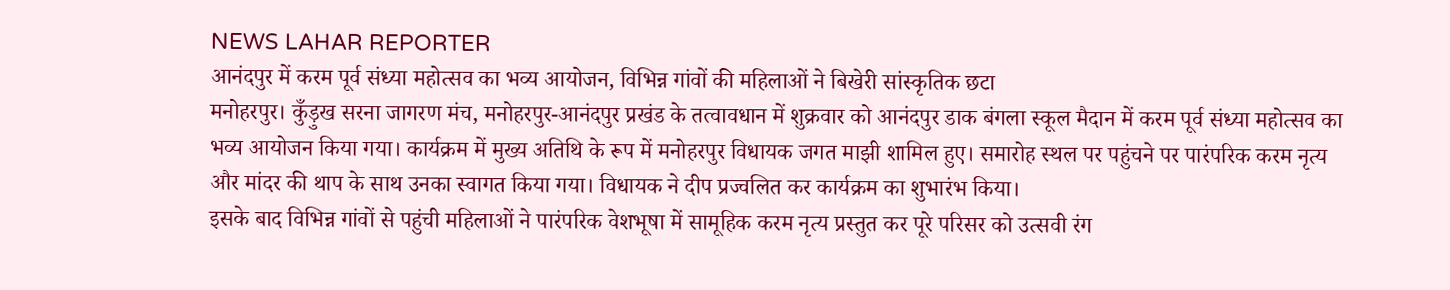NEWS LAHAR REPORTER
आनंदपुर में करम पूर्व संध्या महोत्सव का भव्य आयोजन, विभिन्न गांवों की महिलाओं ने बिखेरी सांस्कृतिक छटा
मनोहरपुर। कुँड़ुख सरना जागरण मंच, मनोहरपुर-आनंदपुर प्रखंड के तत्वावधान में शुक्रवार को आनंदपुर डाक बंगला स्कूल मैदान में करम पूर्व संध्या महोत्सव का भव्य आयोजन किया गया। कार्यक्रम में मुख्य अतिथि के रूप में मनोहरपुर विधायक जगत माझी शामिल हुए। समारोह स्थल पर पहुंचने पर पारंपरिक करम नृत्य और मांदर की थाप के साथ उनका स्वागत किया गया। विधायक ने दीप प्रज्वलित कर कार्यक्रम का शुभारंभ किया।
इसके बाद विभिन्न गांवों से पहुंची महिलाओं ने पारंपरिक वेशभूषा में सामूहिक करम नृत्य प्रस्तुत कर पूरे परिसर को उत्सवी रंग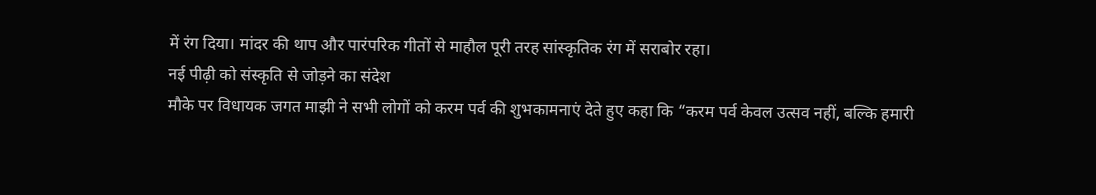में रंग दिया। मांदर की थाप और पारंपरिक गीतों से माहौल पूरी तरह सांस्कृतिक रंग में सराबोर रहा।
नई पीढ़ी को संस्कृति से जोड़ने का संदेश
मौके पर विधायक जगत माझी ने सभी लोगों को करम पर्व की शुभकामनाएं देते हुए कहा कि “करम पर्व केवल उत्सव नहीं, बल्कि हमारी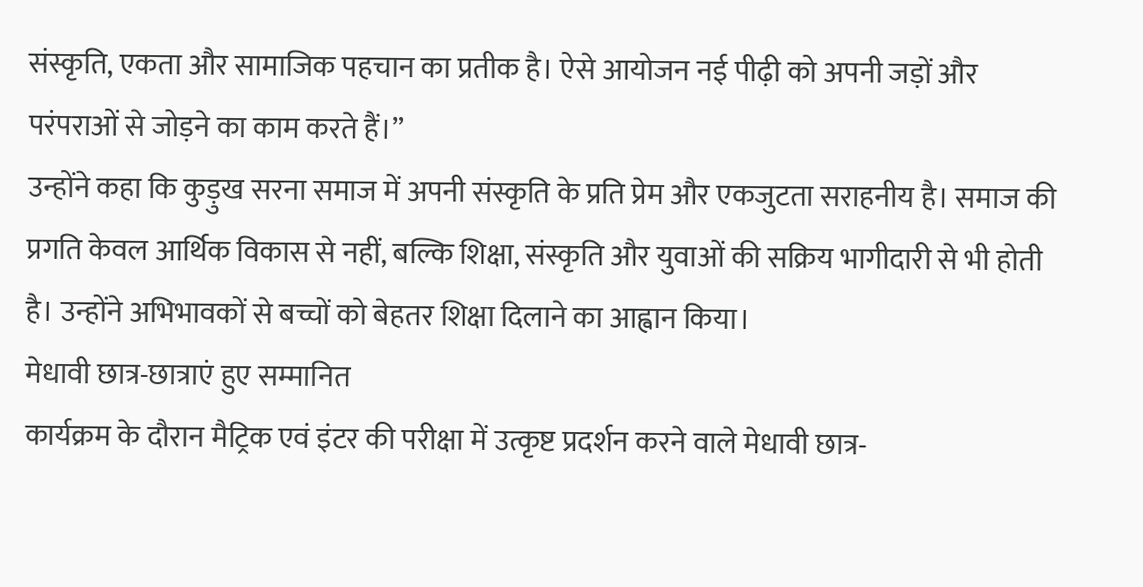संस्कृति, एकता और सामाजिक पहचान का प्रतीक है। ऐसे आयोजन नई पीढ़ी को अपनी जड़ों और परंपराओं से जोड़ने का काम करते हैं।”
उन्होंने कहा कि कुड़ुख सरना समाज में अपनी संस्कृति के प्रति प्रेम और एकजुटता सराहनीय है। समाज की प्रगति केवल आर्थिक विकास से नहीं, बल्कि शिक्षा, संस्कृति और युवाओं की सक्रिय भागीदारी से भी होती है। उन्होंने अभिभावकों से बच्चों को बेहतर शिक्षा दिलाने का आह्वान किया।
मेधावी छात्र-छात्राएं हुए सम्मानित
कार्यक्रम के दौरान मैट्रिक एवं इंटर की परीक्षा में उत्कृष्ट प्रदर्शन करने वाले मेधावी छात्र-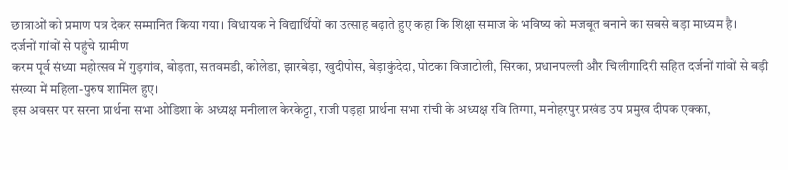छात्राओं को प्रमाण पत्र देकर सम्मानित किया गया। विधायक ने विद्यार्थियों का उत्साह बढ़ाते हुए कहा कि शिक्षा समाज के भविष्य को मजबूत बनाने का सबसे बड़ा माध्यम है।
दर्जनों गांवों से पहुंचे ग्रामीण
करम पूर्व संध्या महोत्सव में गुड़गांव, बोड़ता, सतवमडी, कोलेडा, झारबेड़ा, खुदीपोस, बेड़ाकुंदेदा, पोटका विजाटोली, सिरका, प्रधानपल्ली और चिलीगादिरी सहित दर्जनों गांवों से बड़ी संख्या में महिला-पुरुष शामिल हुए।
इस अवसर पर सरना प्रार्थना सभा ओडिशा के अध्यक्ष मनीलाल केरकेट्टा, राजी पड़हा प्रार्थना सभा रांची के अध्यक्ष रवि तिग्गा, मनोहरपुर प्रखंड उप प्रमुख दीपक एक्का,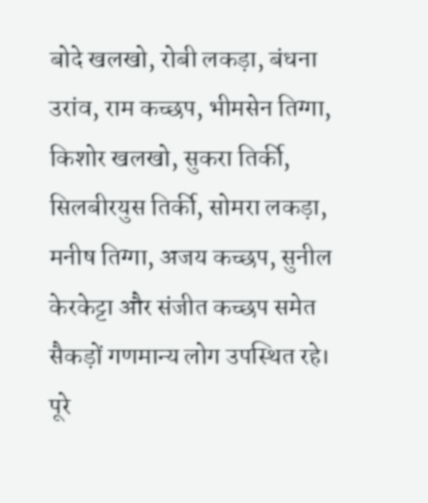बोदे खलखो, रोबी लकड़ा, बंधना उरांव, राम कच्छप, भीमसेन तिग्गा, किशोर खलखो, सुकरा तिर्की, सिलबीरयुस तिर्की, सोमरा लकड़ा, मनीष तिग्गा, अजय कच्छप, सुनील केरकेट्टा और संजीत कच्छप समेत सैकड़ों गणमान्य लोग उपस्थित रहे।
पूरे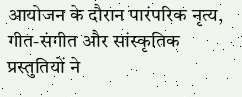आयोजन के दौरान पारंपरिक नृत्य, गीत-संगीत और सांस्कृतिक प्रस्तुतियों ने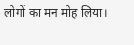लोगों का मन मोह लिया।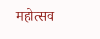महोत्सव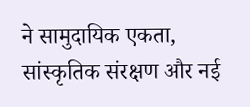ने सामुदायिक एकता, सांस्कृतिक संरक्षण और नई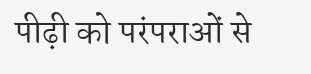पीढ़ी को परंपराओं से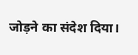जोड़ने का संदेश दिया।